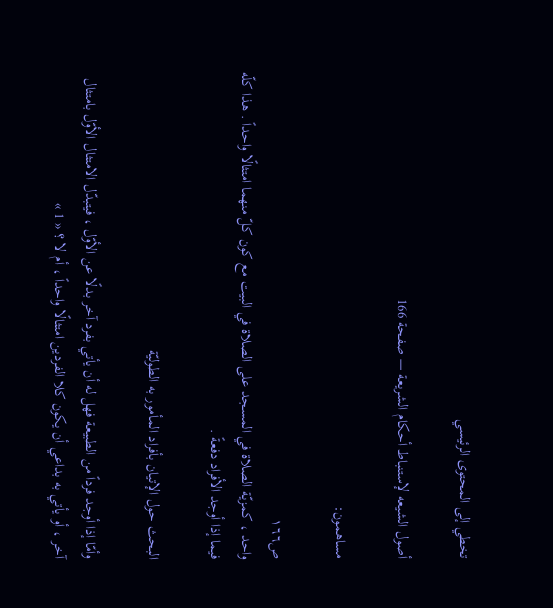تخطي إلى المحتوى الرئيسي

أصول الشيعه لإستنباط أحكام الشريعة — صفحة 166

مساهمون:

ص١٦٦
واحد ، كمزيّة الصلاة في المسجد على الصلاة في البيت مع كون كلّ منهما امتثالًا واحداً . هذا كلّه فيما إذا أوجد الأفراد دفعةً .

البحث حول الإتيان بأفراد المأمور به الطوليّة

وأمّا إذا أوجد فرداً من الطبيعة فهل له أن يأتي بفرد آخر بدلًا عن الأوّل ، فيتبدّل الامتثال الأوّل بامتثال آخر ، أو يأتي به بداعي أن يكون كلا الفردين امتثالًا واحداً ، أم لا ؟ « 1 »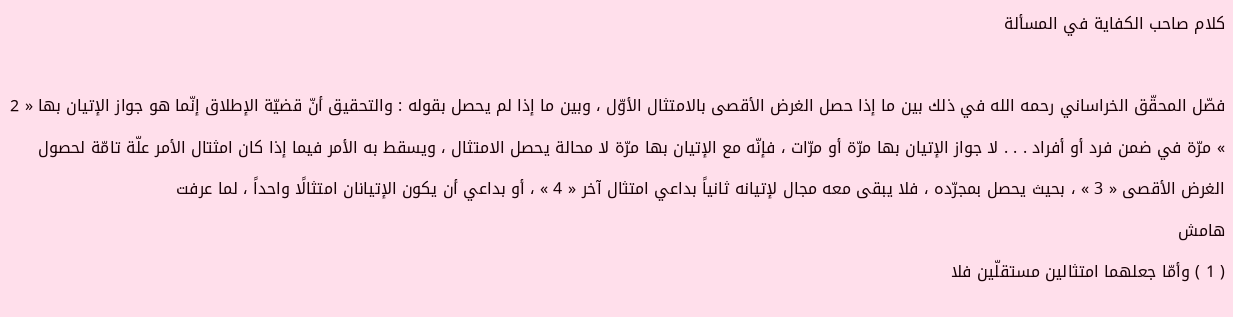كلام صاحب الكفاية في المسألة

فصّل المحقّق الخراساني رحمه الله في ذلك بين ما إذا حصل الغرض الأقصى بالامتثال الأوّل ، وبين ما إذا لم يحصل بقوله : والتحقيق أنّ قضيّة الإطلاق إنّما هو جواز الإتيان بها « 2 » مرّة في ضمن فرد أو أفراد . . . لا جواز الإتيان بها مرّة أو مرّات ، فإنّه مع الإتيان بها مرّة لا محالة يحصل الامتثال ، ويسقط به الأمر فيما إذا كان امثتال الأمر علّة تامّة لحصول الغرض الأقصى « 3 » ، بحيث يحصل بمجرّده ، فلا يبقى معه مجال لإتيانه ثانياً بداعي امتثال آخر « 4 » ، أو بداعي أن يكون الإتيانان امتثالًا واحداً ، لما عرفت
هامش
( 1 ) وأمّا جعلهما امتثالين مستقلّين فلا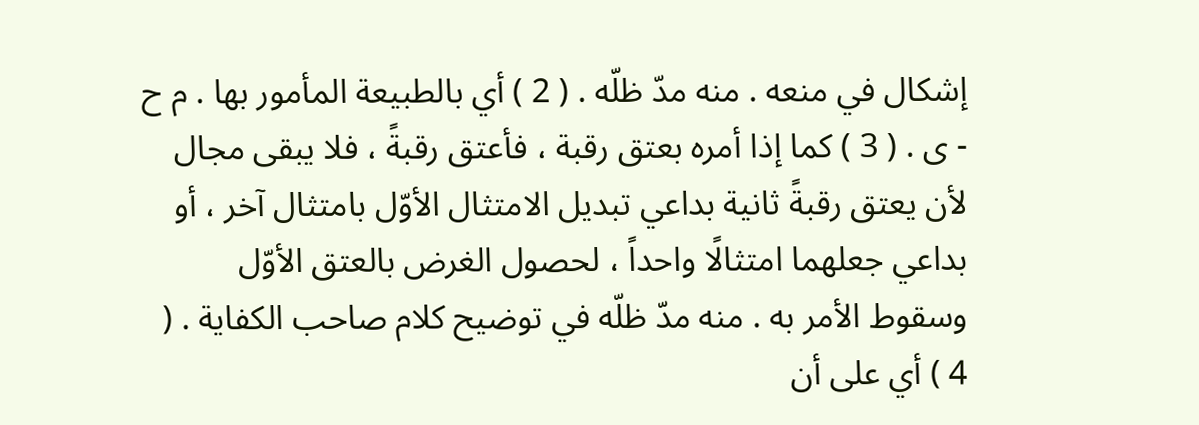إشكال في منعه . منه مدّ ظلّه . ( 2 ) أي بالطبيعة المأمور بها . م ح - ى . ( 3 ) كما إذا أمره بعتق رقبة ، فأعتق رقبةً ، فلا يبقى مجال لأن يعتق رقبةً ثانية بداعي تبديل الامتثال الأوّل بامتثال آخر ، أو بداعي جعلهما امتثالًا واحداً ، لحصول الغرض بالعتق الأوّل وسقوط الأمر به . منه مدّ ظلّه في توضيح كلام صاحب الكفاية . ( 4 ) أي على أن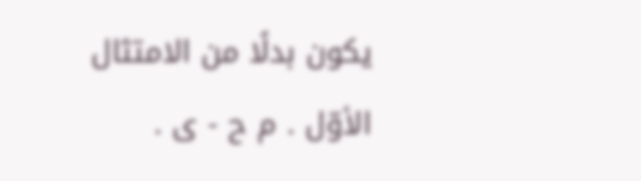يكون بدلًا من الامتثال الأوّل . م ح - ى .